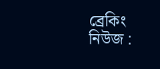ব্রেকিং নিউজ :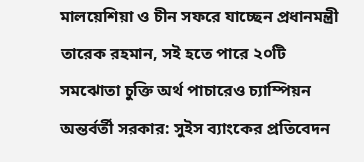মালয়েশিয়া ও চীন সফরে যাচ্ছেন প্রধানমন্ত্রী তারেক রহমান, সই হতে পারে ২০টি সমঝোতা চুক্তি অর্থ পাচারেও চ্যাম্পিয়ন অন্তর্বর্তী সরকার: সুইস ব্যাংকের প্রতিবেদন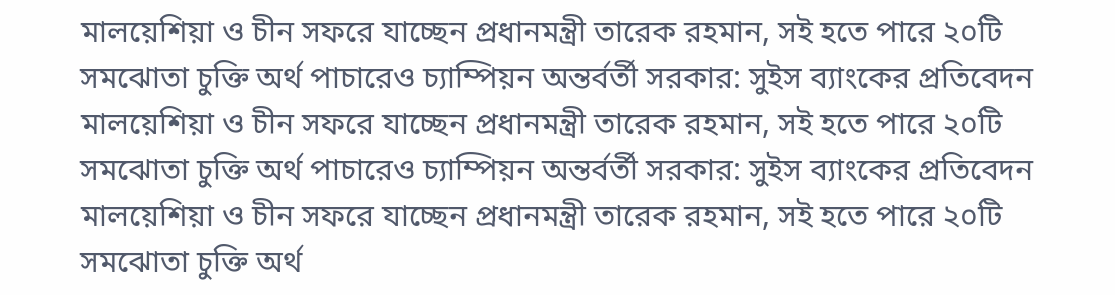মালয়েশিয়া ও চীন সফরে যাচ্ছেন প্রধানমন্ত্রী তারেক রহমান, সই হতে পারে ২০টি সমঝোতা চুক্তি অর্থ পাচারেও চ্যাম্পিয়ন অন্তর্বর্তী সরকার: সুইস ব্যাংকের প্রতিবেদন মালয়েশিয়া ও চীন সফরে যাচ্ছেন প্রধানমন্ত্রী তারেক রহমান, সই হতে পারে ২০টি সমঝোতা চুক্তি অর্থ পাচারেও চ্যাম্পিয়ন অন্তর্বর্তী সরকার: সুইস ব্যাংকের প্রতিবেদন মালয়েশিয়া ও চীন সফরে যাচ্ছেন প্রধানমন্ত্রী তারেক রহমান, সই হতে পারে ২০টি সমঝোতা চুক্তি অর্থ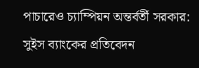পাচারেও চ্যাম্পিয়ন অন্তর্বর্তী সরকার: সুইস ব্যাংকের প্রতিবেদন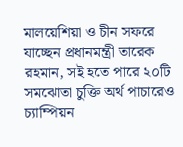মালয়েশিয়া ও চীন সফরে যাচ্ছেন প্রধানমন্ত্রী তারেক রহমান, সই হতে পারে ২০টি সমঝোতা চুক্তি অর্থ পাচারেও চ্যাম্পিয়ন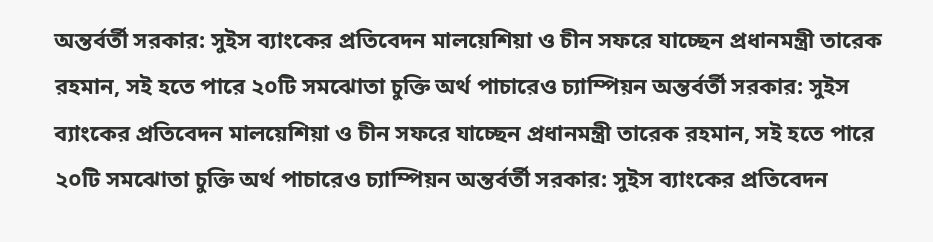অন্তর্বর্তী সরকার: সুইস ব্যাংকের প্রতিবেদন মালয়েশিয়া ও চীন সফরে যাচ্ছেন প্রধানমন্ত্রী তারেক রহমান, সই হতে পারে ২০টি সমঝোতা চুক্তি অর্থ পাচারেও চ্যাম্পিয়ন অন্তর্বর্তী সরকার: সুইস ব্যাংকের প্রতিবেদন মালয়েশিয়া ও চীন সফরে যাচ্ছেন প্রধানমন্ত্রী তারেক রহমান, সই হতে পারে ২০টি সমঝোতা চুক্তি অর্থ পাচারেও চ্যাম্পিয়ন অন্তর্বর্তী সরকার: সুইস ব্যাংকের প্রতিবেদন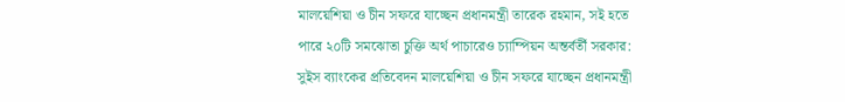মালয়েশিয়া ও চীন সফরে যাচ্ছেন প্রধানমন্ত্রী তারেক রহমান, সই হতে পারে ২০টি সমঝোতা চুক্তি অর্থ পাচারেও চ্যাম্পিয়ন অন্তর্বর্তী সরকার: সুইস ব্যাংকের প্রতিবেদন মালয়েশিয়া ও চীন সফরে যাচ্ছেন প্রধানমন্ত্রী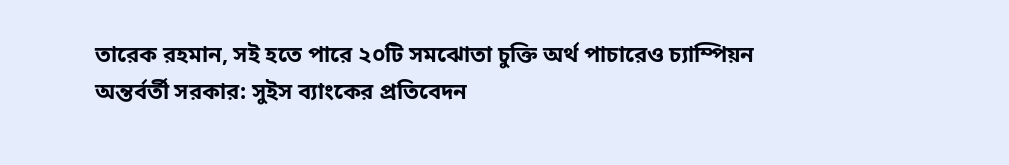তারেক রহমান, সই হতে পারে ২০টি সমঝোতা চুক্তি অর্থ পাচারেও চ্যাম্পিয়ন অন্তর্বর্তী সরকার: সুইস ব্যাংকের প্রতিবেদন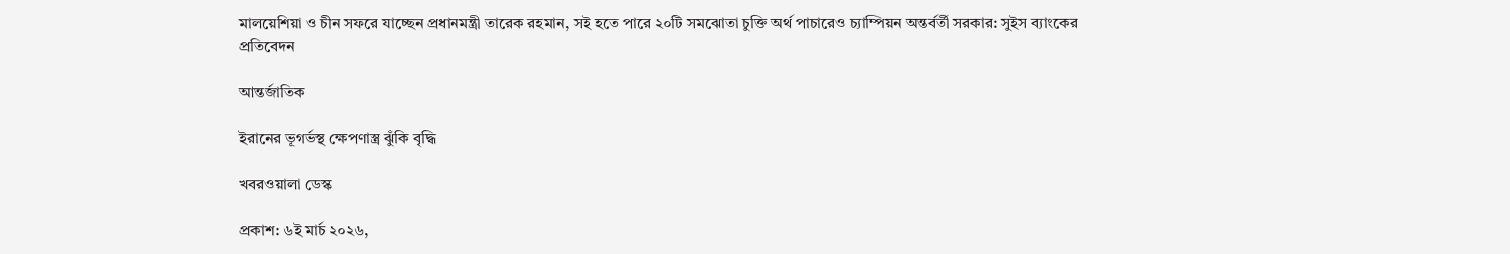মালয়েশিয়া ও চীন সফরে যাচ্ছেন প্রধানমন্ত্রী তারেক রহমান, সই হতে পারে ২০টি সমঝোতা চুক্তি অর্থ পাচারেও চ্যাম্পিয়ন অন্তর্বর্তী সরকার: সুইস ব্যাংকের প্রতিবেদন

আন্তর্জাতিক

ইরানের ভূগর্ভস্থ ক্ষেপণাস্ত্র ঝুঁকি বৃদ্ধি

খবরওয়ালা ডেস্ক

প্রকাশ: ৬ই মার্চ ২০২৬,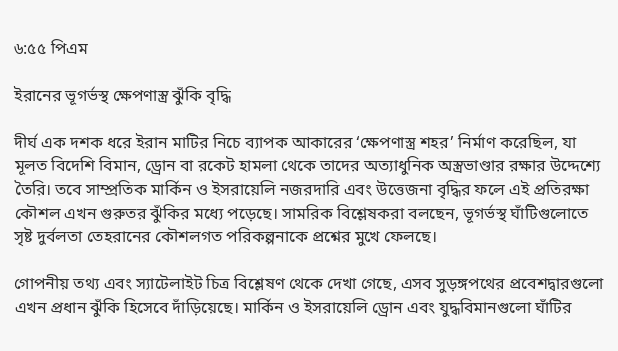৬:৫৫ পিএম

ইরানের ভূগর্ভস্থ ক্ষেপণাস্ত্র ঝুঁকি বৃদ্ধি

দীর্ঘ এক দশক ধরে ইরান মাটির নিচে ব্যাপক আকারের ‘ক্ষেপণাস্ত্র শহর’ নির্মাণ করেছিল, যা মূলত বিদেশি বিমান, ড্রোন বা রকেট হামলা থেকে তাদের অত্যাধুনিক অস্ত্রভাণ্ডার রক্ষার উদ্দেশ্যে তৈরি। তবে সাম্প্রতিক মার্কিন ও ইসরায়েলি নজরদারি এবং উত্তেজনা বৃদ্ধির ফলে এই প্রতিরক্ষা কৌশল এখন গুরুতর ঝুঁকির মধ্যে পড়েছে। সামরিক বিশ্লেষকরা বলছেন, ভূগর্ভস্থ ঘাঁটিগুলোতে সৃষ্ট দুর্বলতা তেহরানের কৌশলগত পরিকল্পনাকে প্রশ্নের মুখে ফেলছে।

গোপনীয় তথ্য এবং স্যাটেলাইট চিত্র বিশ্লেষণ থেকে দেখা গেছে, এসব সুড়ঙ্গপথের প্রবেশদ্বারগুলো এখন প্রধান ঝুঁকি হিসেবে দাঁড়িয়েছে। মার্কিন ও ইসরায়েলি ড্রোন এবং যুদ্ধবিমানগুলো ঘাঁটির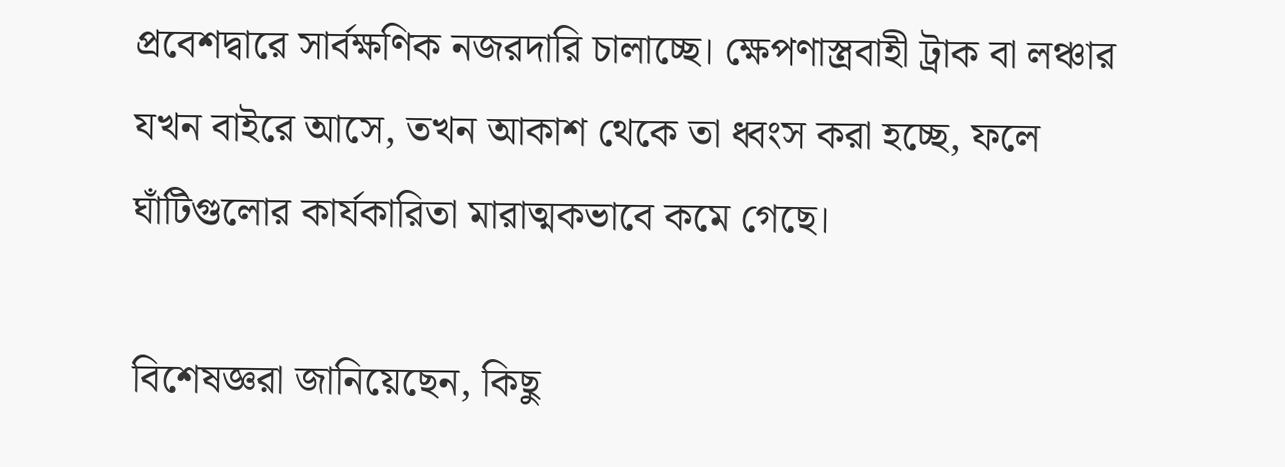প্রবেশদ্বারে সার্বক্ষণিক নজরদারি চালাচ্ছে। ক্ষেপণাস্ত্রবাহী ট্রাক বা লঞ্চার যখন বাইরে আসে, তখন আকাশ থেকে তা ধ্বংস করা হচ্ছে, ফলে ঘাঁটিগুলোর কার্যকারিতা মারাত্মকভাবে কমে গেছে।

বিশেষজ্ঞরা জানিয়েছেন, কিছু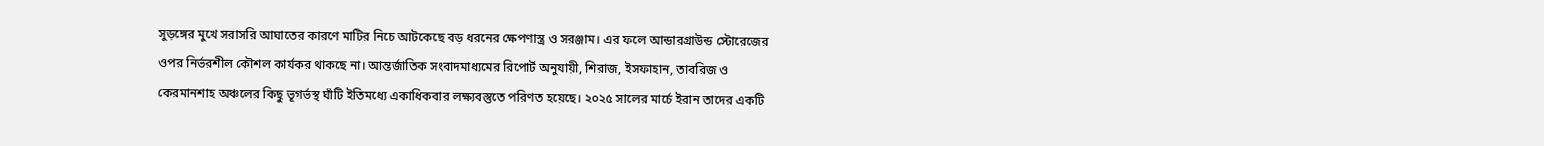সুড়ঙ্গের মুখে সরাসরি আঘাতের কারণে মাটির নিচে আটকেছে বড় ধরনের ক্ষেপণাস্ত্র ও সরঞ্জাম। এর ফলে আন্ডারগ্রাউন্ড স্টোরেজের ওপর নির্ভরশীল কৌশল কার্যকর থাকছে না। আন্তর্জাতিক সংবাদমাধ্যমের রিপোর্ট অনুযায়ী, শিরাজ, ইসফাহান, তাবরিজ ও কেরমানশাহ অঞ্চলের কিছু ভূগর্ভস্থ ঘাঁটি ইতিমধ্যে একাধিকবার লক্ষ্যবস্তুতে পরিণত হয়েছে। ২০২৫ সালের মার্চে ইরান তাদের একটি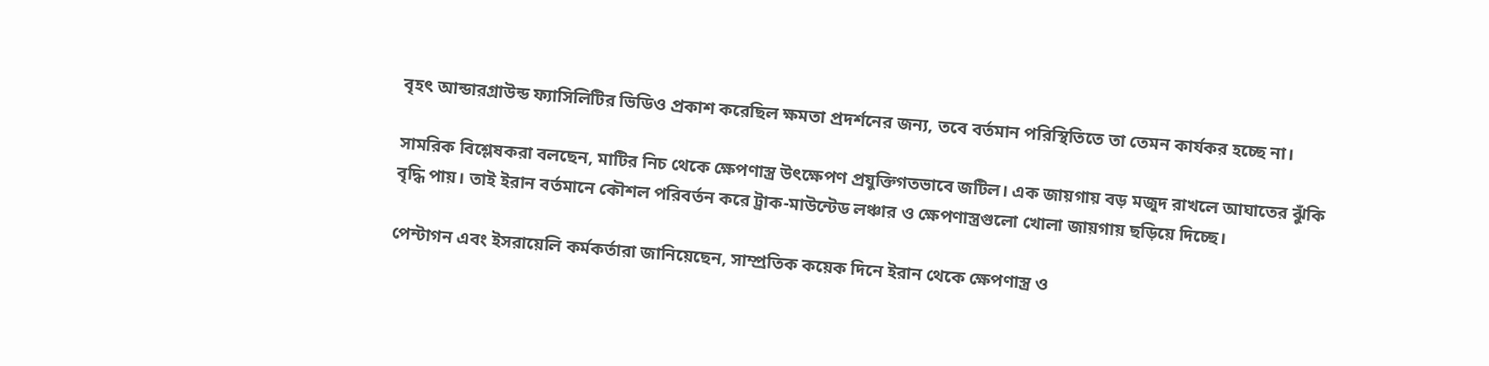বৃহৎ আন্ডারগ্রাউন্ড ফ্যাসিলিটির ভিডিও প্রকাশ করেছিল ক্ষমতা প্রদর্শনের জন্য, তবে বর্তমান পরিস্থিতিতে তা তেমন কার্যকর হচ্ছে না।

সামরিক বিশ্লেষকরা বলছেন, মাটির নিচ থেকে ক্ষেপণাস্ত্র উৎক্ষেপণ প্রযুক্তিগতভাবে জটিল। এক জায়গায় বড় মজুদ রাখলে আঘাতের ঝুঁকি বৃদ্ধি পায়। তাই ইরান বর্তমানে কৌশল পরিবর্তন করে ট্রাক-মাউন্টেড লঞ্চার ও ক্ষেপণাস্ত্রগুলো খোলা জায়গায় ছড়িয়ে দিচ্ছে।

পেন্টাগন এবং ইসরায়েলি কর্মকর্তারা জানিয়েছেন, সাম্প্রতিক কয়েক দিনে ইরান থেকে ক্ষেপণাস্ত্র ও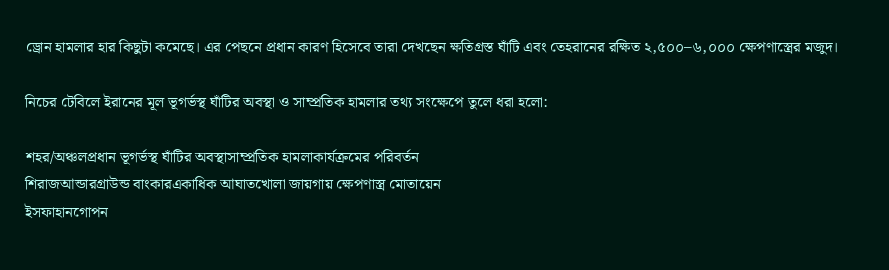ড্রোন হামলার হার কিছুটা কমেছে। এর পেছনে প্রধান কারণ হিসেবে তারা দেখছেন ক্ষতিগ্রস্ত ঘাঁটি এবং তেহরানের রক্ষিত ২,৫০০–৬,০০০ ক্ষেপণাস্ত্রের মজুদ।

নিচের টেবিলে ইরানের মূল ভূগর্ভস্থ ঘাঁটির অবস্থা ও সাম্প্রতিক হামলার তথ্য সংক্ষেপে তুলে ধরা হলো:

শহর/অঞ্চলপ্রধান ভূগর্ভস্থ ঘাঁটির অবস্থাসাম্প্রতিক হামলাকার্যক্রমের পরিবর্তন
শিরাজআন্ডারগ্রাউন্ড বাংকারএকাধিক আঘাতখোলা জায়গায় ক্ষেপণাস্ত্র মোতায়েন
ইসফাহানগোপন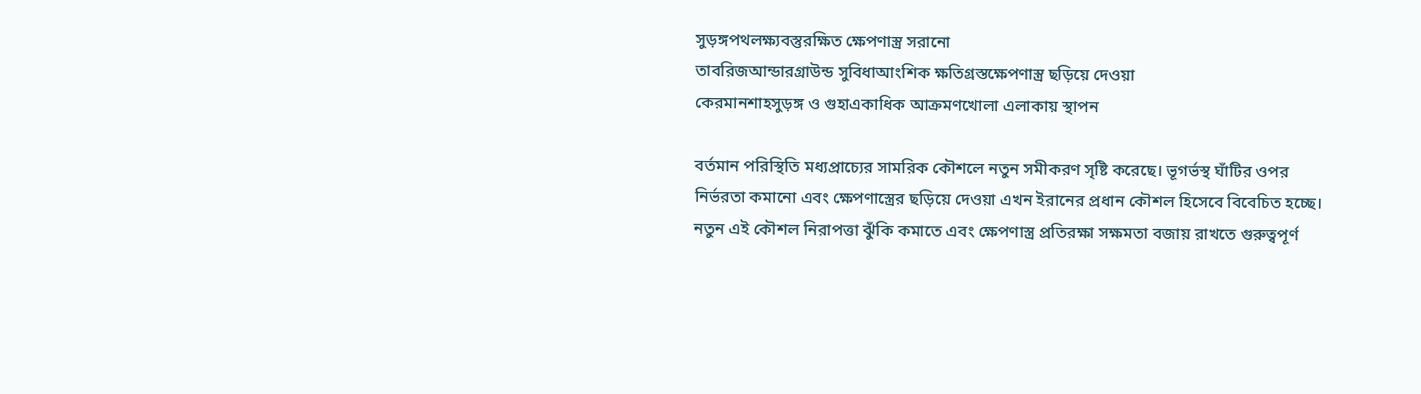সুড়ঙ্গপথলক্ষ্যবস্তুরক্ষিত ক্ষেপণাস্ত্র সরানো
তাবরিজআন্ডারগ্রাউন্ড সুবিধাআংশিক ক্ষতিগ্রস্তক্ষেপণাস্ত্র ছড়িয়ে দেওয়া
কেরমানশাহসুড়ঙ্গ ও গুহাএকাধিক আক্রমণখোলা এলাকায় স্থাপন

বর্তমান পরিস্থিতি মধ্যপ্রাচ্যের সামরিক কৌশলে নতুন সমীকরণ সৃষ্টি করেছে। ভূগর্ভস্থ ঘাঁটির ওপর নির্ভরতা কমানো এবং ক্ষেপণাস্ত্রের ছড়িয়ে দেওয়া এখন ইরানের প্রধান কৌশল হিসেবে বিবেচিত হচ্ছে। নতুন এই কৌশল নিরাপত্তা ঝুঁকি কমাতে এবং ক্ষেপণাস্ত্র প্রতিরক্ষা সক্ষমতা বজায় রাখতে গুরুত্বপূর্ণ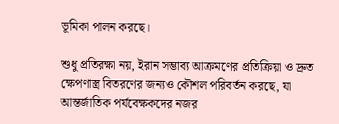ভূমিকা পালন করছে।

শুধু প্রতিরক্ষা নয়, ইরান সম্ভাব্য আক্রমণের প্রতিক্রিয়া ও দ্রুত ক্ষেপণাস্ত্র বিতরণের জন্যও কৌশল পরিবর্তন করছে, যা আন্তর্জাতিক পর্যবেক্ষকদের নজর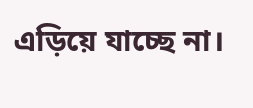এড়িয়ে যাচ্ছে না।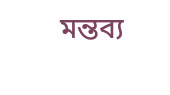মন্তব্য